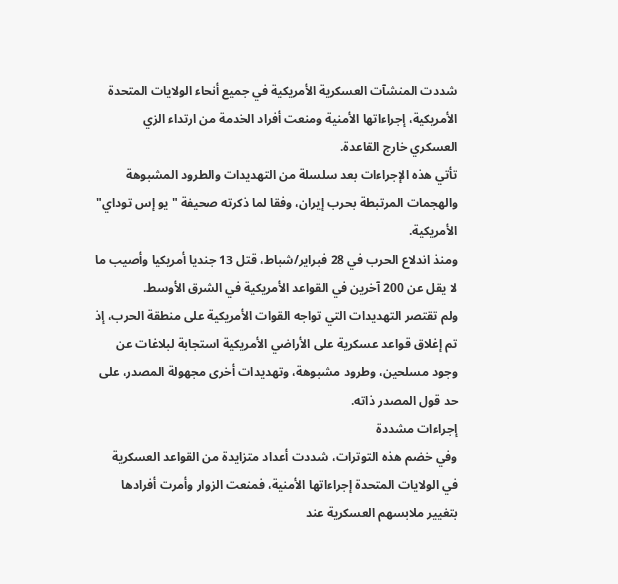شددت المنشآت العسكرية الأمريكية في جميع أنحاء الولايات المتحدة الأمريكية، إجراءاتها الأمنية ومنعت أفراد الخدمة من ارتداء الزي العسكري خارج القاعدة.
تأتي هذه الإجراءات بعد سلسلة من التهديدات والطرود المشبوهة والهجمات المرتبطة بحرب إيران، وفقا لما ذكرته صحيفة "يو إس توداي" الأمريكية.
ومنذ اندلاع الحرب في 28 فبراير/شباط، قتل 13 جنديا أمريكيا وأصيب ما لا يقل عن 200 آخرين في القواعد الأمريكية في الشرق الأوسط.
ولم تقتصر التهديدات التي تواجه القوات الأمريكية على منطقة الحرب، إذ تم إغلاق قواعد عسكرية على الأراضي الأمريكية استجابة لبلاغات عن وجود مسلحين، وطرود مشبوهة، وتهديدات أخرى مجهولة المصدر، على حد قول المصدر ذاته.
إجراءات مشددة
وفي خضم هذه التوترات، شددت أعداد متزايدة من القواعد العسكرية في الولايات المتحدة إجراءاتها الأمنية، فمنعت الزوار وأمرت أفرادها بتغيير ملابسهم العسكرية عند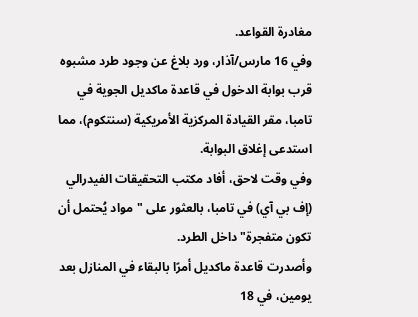مغادرة القواعد.
وفي 16 مارس/آذار، ورد بلاغ عن وجود طرد مشبوه قرب بوابة الدخول في قاعدة ماكديل الجوية في تامبا، مقر القيادة المركزية الأمريكية (سنتكوم)، مما استدعى إغلاق البوابة.
وفي وقت لاحق، أفاد مكتب التحقيقات الفيدرالي (إف بي آي) في تامبا، بالعثور على "مواد يُحتمل أن تكون متفجرة" داخل الطرد.
وأصدرت قاعدة ماكديل أمرًا بالبقاء في المنازل بعد يومين، في 18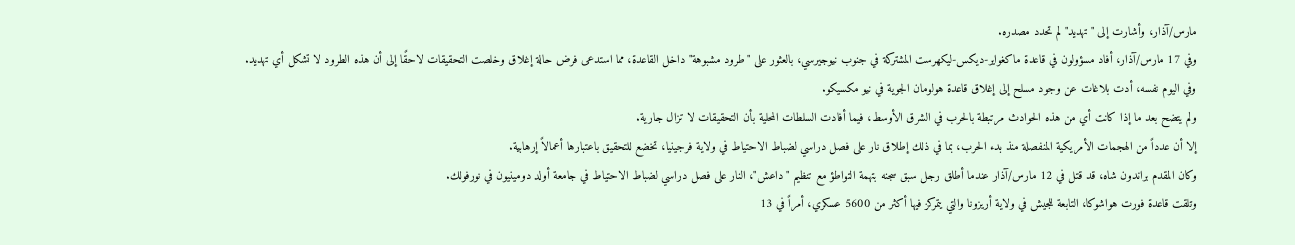مارس/آذار، وأشارت إلى "تهديد" لم تحدد مصدره.
وفي 17 مارس/آذار، أفاد مسؤولون في قاعدة ماكغواير-ديكس-ليكهرست المشتركة في جنوب نيوجيرسي، بالعثور على "طرود مشبوهة" داخل القاعدة، مما استدعى فرض حالة إغلاق وخلصت التحقيقات لاحقًا إلى أن هذه الطرود لا تشكل أي تهديد.
وفي اليوم نفسه، أدت بلاغات عن وجود مسلح إلى إغلاق قاعدة هولومان الجوية في نيو مكسيكو.
ولم يتضح بعد ما إذا كانت أي من هذه الحوادث مرتبطة بالحرب في الشرق الأوسط، فيما أفادت السلطات المحلية بأن التحقيقات لا تزال جارية.
إلا أن عدداً من الهجمات الأمريكية المنفصلة منذ بدء الحرب، بما في ذلك إطلاق نار على فصل دراسي لضباط الاحتياط في ولاية فرجينيا، تخضع للتحقيق باعتبارها أعمالاً إرهابية.
وكان المقدم براندون شاه، قد قتل في 12 مارس/آذار عندما أطلق رجل سبق سجنه بتهمة التواطؤ مع تنظيم "داعش"، النار على فصل دراسي لضباط الاحتياط في جامعة أولد دومينيون في نورفولك.
وتلقت قاعدة فورت هواشوكا، التابعة للجيش في ولاية أريزونا والتي يتمركز فيها أكثر من 5600 عسكري، أمراً في 13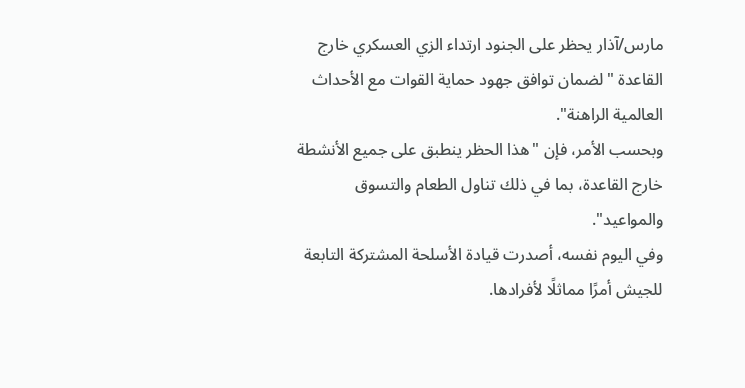مارس/آذار يحظر على الجنود ارتداء الزي العسكري خارج القاعدة "لضمان توافق جهود حماية القوات مع الأحداث العالمية الراهنة".
وبحسب الأمر، فإن "هذا الحظر ينطبق على جميع الأنشطة خارج القاعدة، بما في ذلك تناول الطعام والتسوق والمواعيد".
وفي اليوم نفسه، أصدرت قيادة الأسلحة المشتركة التابعة للجيش أمرًا مماثلًا لأفرادها.